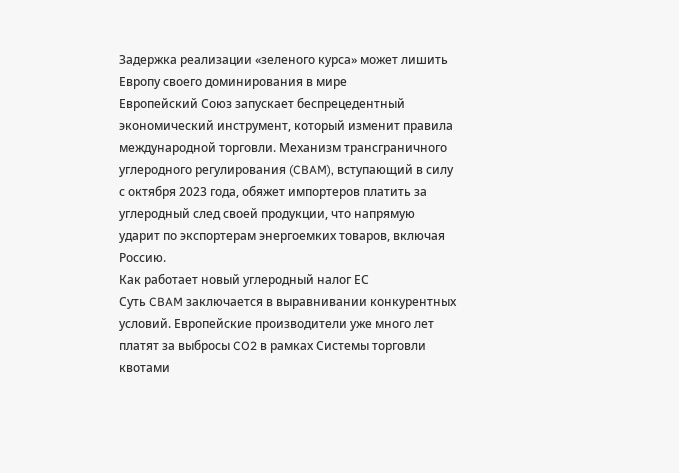Задержка реализации «зеленого курса» может лишить Европу своего доминирования в мире
Европейский Союз запускает беспрецедентный экономический инструмент, который изменит правила международной торговли. Механизм трансграничного углеродного регулирования (CBAM), вступающий в силу с октября 2023 года, обяжет импортеров платить за углеродный след своей продукции, что напрямую ударит по экспортерам энергоемких товаров, включая Россию.
Как работает новый углеродный налог ЕС
Суть CBAM заключается в выравнивании конкурентных условий. Европейские производители уже много лет платят за выбросы CO2 в рамках Системы торговли квотами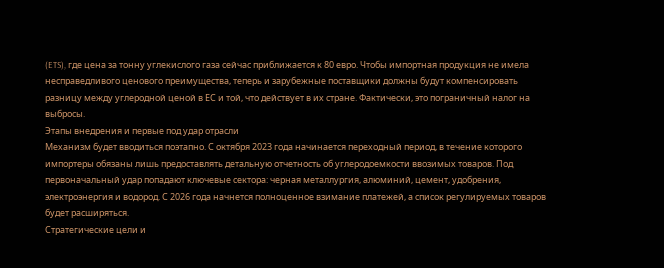(ETS), где цена за тонну углекислого газа сейчас приближается к 80 евро. Чтобы импортная продукция не имела несправедливого ценового преимущества, теперь и зарубежные поставщики должны будут компенсировать разницу между углеродной ценой в ЕС и той, что действует в их стране. Фактически, это пограничный налог на выбросы.
Этапы внедрения и первые под удар отрасли
Механизм будет вводиться поэтапно. С октября 2023 года начинается переходный период, в течение которого импортеры обязаны лишь предоставлять детальную отчетность об углеродоемкости ввозимых товаров. Под первоначальный удар попадают ключевые сектора: черная металлургия, алюминий, цемент, удобрения, электроэнергия и водород. С 2026 года начнется полноценное взимание платежей, а список регулируемых товаров будет расширяться.
Стратегические цели и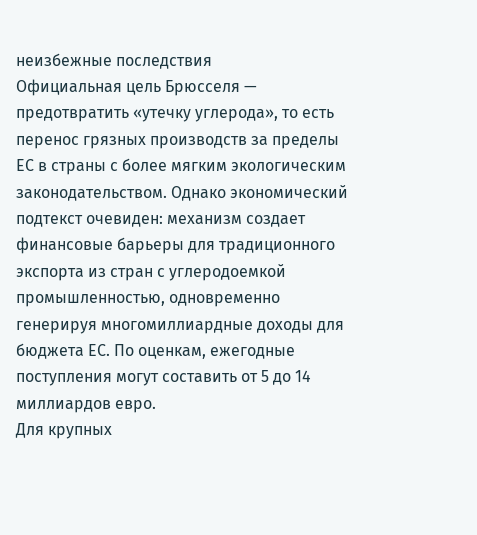неизбежные последствия
Официальная цель Брюсселя — предотвратить «утечку углерода», то есть перенос грязных производств за пределы ЕС в страны с более мягким экологическим законодательством. Однако экономический подтекст очевиден: механизм создает финансовые барьеры для традиционного экспорта из стран с углеродоемкой промышленностью, одновременно генерируя многомиллиардные доходы для бюджета ЕС. По оценкам, ежегодные поступления могут составить от 5 до 14 миллиардов евро.
Для крупных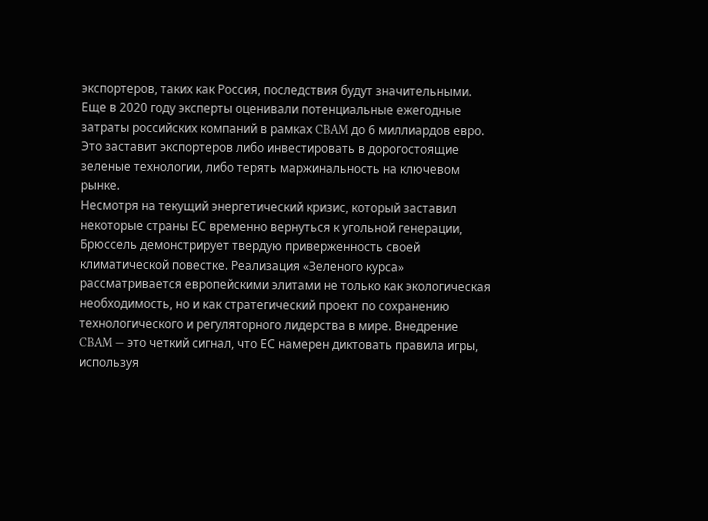экспортеров, таких как Россия, последствия будут значительными. Еще в 2020 году эксперты оценивали потенциальные ежегодные затраты российских компаний в рамках CBAM до 6 миллиардов евро. Это заставит экспортеров либо инвестировать в дорогостоящие зеленые технологии, либо терять маржинальность на ключевом рынке.
Несмотря на текущий энергетический кризис, который заставил некоторые страны ЕС временно вернуться к угольной генерации, Брюссель демонстрирует твердую приверженность своей климатической повестке. Реализация «Зеленого курса» рассматривается европейскими элитами не только как экологическая необходимость, но и как стратегический проект по сохранению технологического и регуляторного лидерства в мире. Внедрение CBAM — это четкий сигнал, что ЕС намерен диктовать правила игры, используя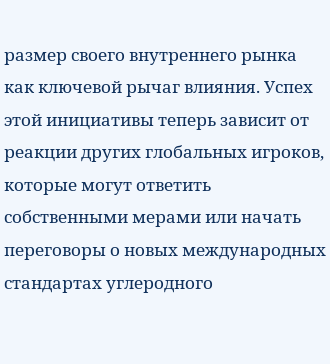размер своего внутреннего рынка как ключевой рычаг влияния. Успех этой инициативы теперь зависит от реакции других глобальных игроков, которые могут ответить собственными мерами или начать переговоры о новых международных стандартах углеродного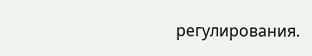регулирования.